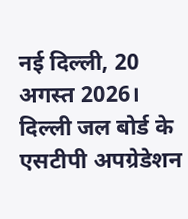नई दिल्ली, 20 अगस्त 2026। दिल्ली जल बोर्ड के एसटीपी अपग्रेडेशन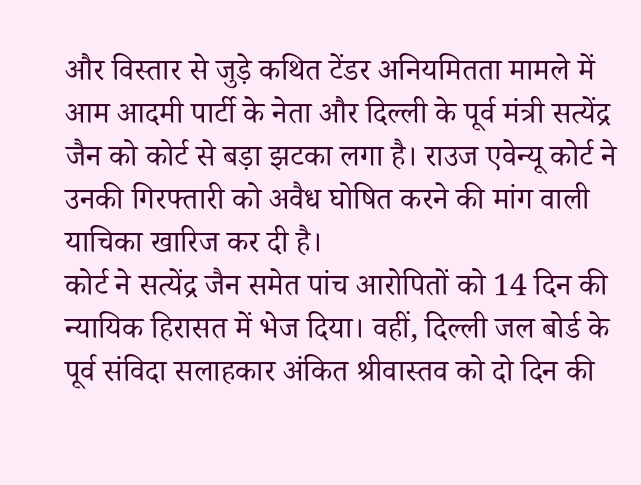और विस्तार से जुड़े कथित टेंडर अनियमितता मामले में आम आदमी पार्टी के नेता और दिल्ली के पूर्व मंत्री सत्येंद्र जैन को कोर्ट से बड़ा झटका लगा है। राउज एवेन्यू कोर्ट ने उनकी गिरफ्तारी को अवैध घोषित करने की मांग वाली याचिका खारिज कर दी है।
कोर्ट ने सत्येंद्र जैन समेत पांच आरोपितों को 14 दिन की न्यायिक हिरासत में भेज दिया। वहीं, दिल्ली जल बोर्ड के पूर्व संविदा सलाहकार अंकित श्रीवास्तव को दो दिन की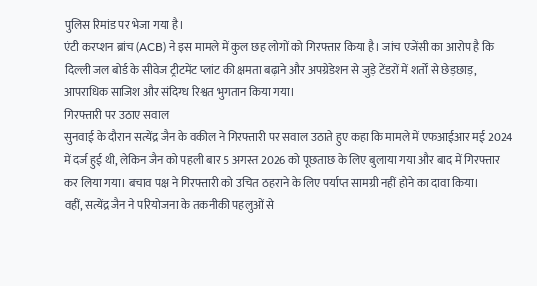पुलिस रिमांड पर भेजा गया है।
एंटी करप्शन ब्रांच (ACB) ने इस मामले में कुल छह लोगों को गिरफ्तार किया है। जांच एजेंसी का आरोप है कि दिल्ली जल बोर्ड के सीवेज ट्रीटमेंट प्लांट की क्षमता बढ़ाने और अपग्रेडेशन से जुड़े टेंडरों में शर्तों से छेड़छाड़, आपराधिक साजिश और संदिग्ध रिश्वत भुगतान किया गया।
गिरफ्तारी पर उठाए सवाल
सुनवाई के दौरान सत्येंद्र जैन के वकील ने गिरफ्तारी पर सवाल उठाते हुए कहा कि मामले में एफआईआर मई 2024 में दर्ज हुई थी, लेकिन जैन को पहली बार 5 अगस्त 2026 को पूछताछ के लिए बुलाया गया और बाद में गिरफ्तार कर लिया गया। बचाव पक्ष ने गिरफ्तारी को उचित ठहराने के लिए पर्याप्त सामग्री नहीं होने का दावा किया।
वहीं, सत्येंद्र जैन ने परियोजना के तकनीकी पहलुओं से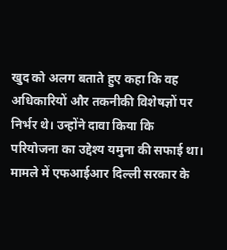खुद को अलग बताते हुए कहा कि वह अधिकारियों और तकनीकी विशेषज्ञों पर निर्भर थे। उन्होंने दावा किया कि परियोजना का उद्देश्य यमुना की सफाई था।
मामले में एफआईआर दिल्ली सरकार के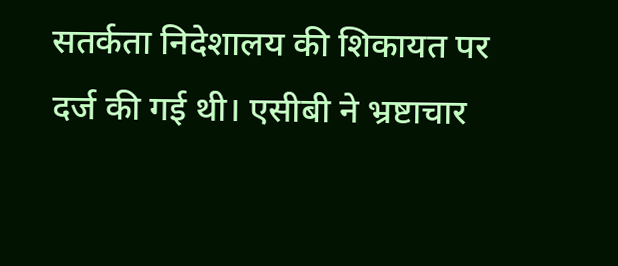सतर्कता निदेशालय की शिकायत पर दर्ज की गई थी। एसीबी ने भ्रष्टाचार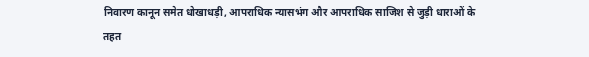निवारण कानून समेत धोखाधड़ी, आपराधिक न्यासभंग और आपराधिक साजिश से जुड़ी धाराओं के तहत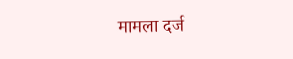मामला दर्ज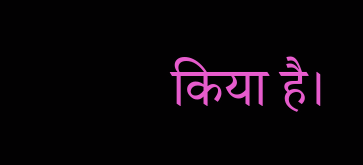किया है।